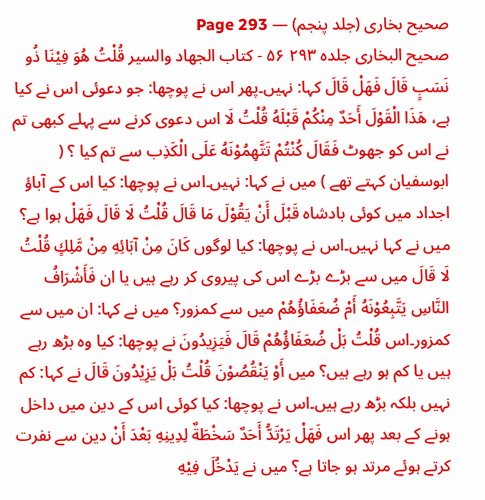صحیح بخاری (جلد پنجم) — Page 293
صحيح البخاری جلده ۲۹۳ ۵۶ - كتاب الجهاد والسير قُلْتُ هُوَ فِيْنَا ذُو نَسَبٍ قَالَ فَهَلْ قَالَ کہا: نہیں۔پھر اس نے پوچھا: جو دعوئی اس نے کیا ہے، هَذَا الْقَوْلَ أَحَدٌ مِنْكُمْ قَبْلَهُ قُلْتُ لَا اس دعوی کرنے سے پہلے کبھی تم نے اس کو جھوٹ فَقَالَ كُنْتُمْ تَتَّهِمُوْنَهُ عَلَى الْكَذِب سے تم کیا ؟ ( ابوسفیان کہتے تھے ) میں نے کہا: نہیں۔اس نے پوچھا: کیا اس کے آباؤ اجداد میں کوئی بادشاہ قَبْلَ أَنْ يَقُوْلَ مَا قَالَ قُلْتُ لَا قَالَ فَهَلْ ہوا ہے؟ میں نے کہا نہیں۔اس نے پوچھا: کیا لوگوں كَانَ مِنْ آبَائِهِ مِنْ مَّلِكٍ قُلْتُ لَا قَالَ میں سے بڑے بڑے اس کی پیروی کر رہے ہیں یا ان فَأَشْرَافُ النَّاسِ يَتَّبِعُوْنَهُ أَمْ ضُعَفَاؤُهُمْ میں سے کمزور؟ میں نے کہا: ان میں سے کمزور۔اس قُلْتُ بَلْ ضُعَفَاؤُهُمْ قَالَ فَيَزِيدُونَ نے پوچھا: کیا وہ بڑھ رہے ہیں یا کم ہو رہے ہیں؟ میں أَوْ يَنْقُصُوْنَ قُلْتُ بَلْ يَزِيْدُونَ قَالَ نے کہا: کم نہیں بلکہ بڑھ رہے ہیں۔اس نے پوچھا: کیا کوئی اس کے دین میں داخل ہونے کے بعد پھر اس فَهَلْ يَرْتَدُّ أَحَدٌ سَخْطَةٌ لِدِينِهِ بَعْدَ أَنْ دین سے نفرت کرتے ہوئے مرتد ہو جاتا ہے؟ میں نے يَدْخُلَ فِيْهِ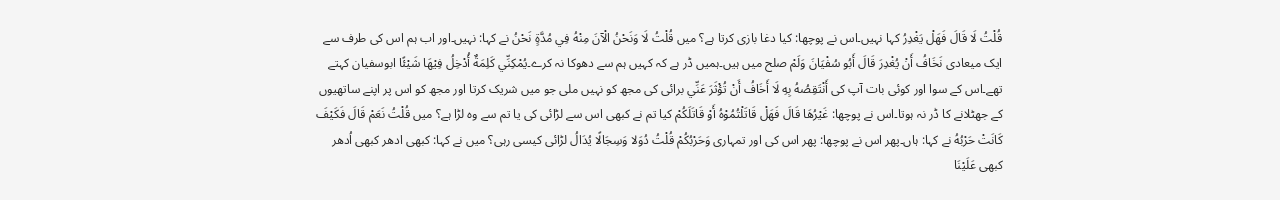قُلْتُ لَا قَالَ فَهَلْ يَغْدِرُ کہا نہیں۔اس نے پوچھا: کیا دغا بازی کرتا ہے؟ میں قُلْتُ لَا وَنَحْنُ الْآنَ مِنْهُ فِي مُدَّةٍ نَحْنُ نے کہا: نہیں۔اور اب ہم اس کی طرف سے ایک میعادی نَخَافُ أَنْ يُغْدِرَ قَالَ أَبُو سُفْيَانَ وَلَمْ صلح میں ہیں۔ہمیں ڈر ہے کہ کہیں ہم سے دھوکا نہ کرے۔يُمْكِنِّي كَلِمَةٌ أُدْخِلُ فِيْهَا شَيْئًا ابوسفیان کہتے تھے۔اس کے سوا اور کوئی بات آپ کی أَنْتَقِصُهُ بِهِ لَا أَخَافُ أَنْ تُؤْثَرَ عَنِّي برائی کی مجھ کو نہیں ملی جو میں شریک کرتا اور مجھ کو اس پر اپنے ساتھیوں کے جھٹلانے کا ڈر نہ ہوتا۔اس نے پوچھا: غَيْرُهَا قَالَ فَهَلْ قَاتَلْتُمُوْهُ أَوْ قَاتَلَكُمْ کیا تم نے کبھی اس سے لڑائی کی یا تم سے وہ لڑا ہے؟ میں قُلْتُ نَعَمْ قَالَ فَكَيْفَ كَانَتْ حَرْبُهُ نے کہا: ہاں۔پھر اس نے پوچھا: پھر اس کی اور تمہاری وَحَرْبُكُمْ قُلْتُ دُوَلا وَسِجَالًا يُدَالُ لڑائی کیسی رہی؟ میں نے کہا: کبھی ادھر کبھی اُدھر کبھی عَلَيْنَا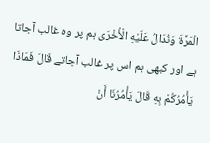الْمَرَّةَ وَنُدَالُ عَلَيْهِ الْأُخْرَى ہم پر وہ غالب آجاتا ہے اور کبھی ہم اس پر غالب آجاتے قَالَ فَمَاذَا يَأْمُرُكُمْ بِهِ قَالَ يَأْمُرُنَا أَنْ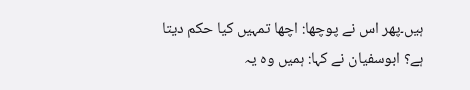ہیں۔پھر اس نے پوچھا: اچھا تمہیں کیا حکم دیتا ہے؟ ابوسفیان نے کہا: ہمیں وہ یہ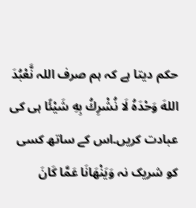حکم دیتا ہے کہ ہم صرف اللہ نَّعْبُدَ اللهَ وَحْدَهُ لَا نُشْرِكُ بِهِ شَيْئًا ہی کی عبادت کریں۔اس کے ساتھ کسی کو شریک نہ وَيَنْهَانَا عَمَّا كَانَ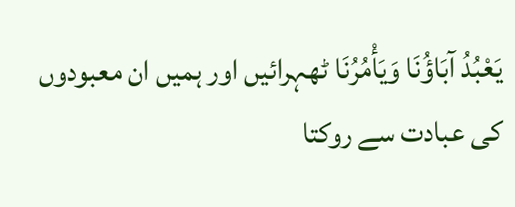يَعْبُدُ آبَاؤُنَا وَيَأْمُرُنَا ٹھہرائیں اور ہمیں ان معبودوں کی عبادت سے روکتا